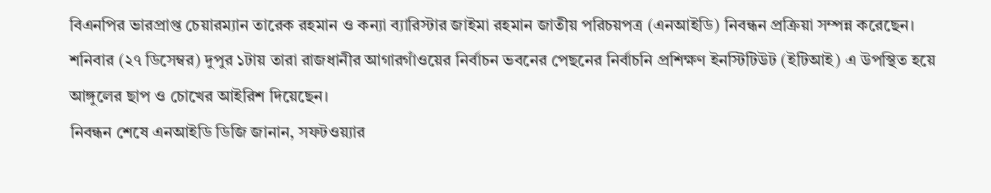বিএনপির ভারপ্রাপ্ত চেয়ারম্যান তারেক রহমান ও কন্যা ব্যারিস্টার জাইমা রহমান জাতীয় পরিচয়পত্র (এনআইডি) নিবন্ধন প্রক্রিয়া সম্পন্ন করেছেন। শনিবার (২৭ ডিসেম্বর) দুপুর ১টায় তারা রাজধানীর আগারগাঁওয়ের নির্বাচন ভবনের পেছনের নির্বাচনি প্রশিক্ষণ ইনস্টিটিউট (ইটিআই) এ উপস্থিত হয়ে আঙ্গুলের ছাপ ও চোখের আইরিশ দিয়েছেন।
নিবন্ধন শেষে এনআইডি ডিজি জানান, সফটওয়্যার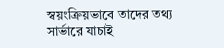স্বয়ংক্রিয়ভাবে তাদের তথ্য সার্ভারে যাচাই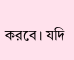করবে। যদি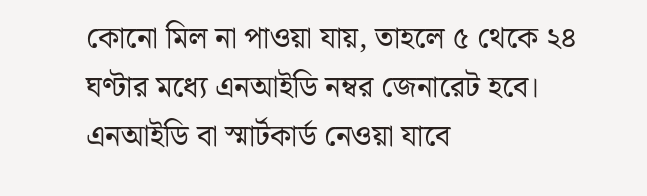কোনো মিল না পাওয়া যায়, তাহলে ৫ থেকে ২৪ ঘণ্টার মধ্যে এনআইডি নম্বর জেনারেট হবে। এনআইডি বা স্মার্টকার্ড নেওয়া যাবে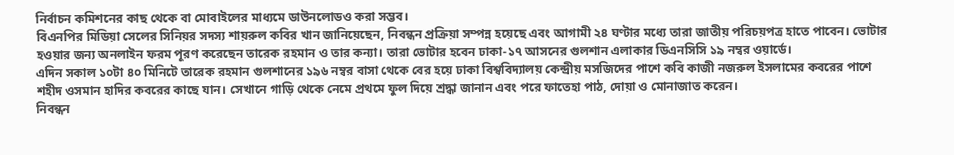নির্বাচন কমিশনের কাছ থেকে বা মোবাইলের মাধ্যমে ডাউনলোডও করা সম্ভব।
বিএনপির মিডিয়া সেলের সিনিয়র সদস্য শায়রুল কবির খান জানিয়েছেন, নিবন্ধন প্রক্রিয়া সম্পন্ন হয়েছে এবং আগামী ২৪ ঘণ্টার মধ্যে তারা জাতীয় পরিচয়পত্র হাতে পাবেন। ভোটার হওয়ার জন্য অনলাইন ফরম পূরণ করেছেন তারেক রহমান ও তার কন্যা। তারা ভোটার হবেন ঢাকা-১৭ আসনের গুলশান এলাকার ডিএনসিসি ১৯ নম্বর ওয়ার্ডে।
এদিন সকাল ১০টা ৪০ মিনিটে তারেক রহমান গুলশানের ১৯৬ নম্বর বাসা থেকে বের হয়ে ঢাকা বিশ্ববিদ্যালয় কেন্দ্রীয় মসজিদের পাশে কবি কাজী নজরুল ইসলামের কবরের পাশে শহীদ ওসমান হাদির কবরের কাছে যান। সেখানে গাড়ি থেকে নেমে প্রথমে ফুল দিয়ে শ্রদ্ধা জানান এবং পরে ফাতেহা পাঠ, দোয়া ও মোনাজাত করেন।
নিবন্ধন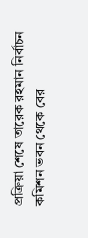প্রক্রিয়া শেষে তারেক রহমান নির্বাচন কমিশন ভবন থেকে বের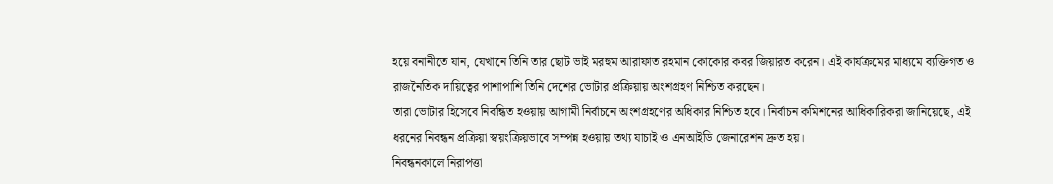হয়ে বনানীতে যান, যেখানে তিনি তার ছোট ভাই মরহুম আরাফাত রহমান কোকোর কবর জিয়ারত করেন। এই কার্যক্রমের মাধ্যমে ব্যক্তিগত ও রাজনৈতিক দায়িত্বের পাশাপাশি তিনি দেশের ভোটার প্রক্রিয়ায় অংশগ্রহণ নিশ্চিত করছেন।
তারা ভোটার হিসেবে নিবন্ধিত হওয়ায় আগামী নির্বাচনে অংশগ্রহণের অধিকার নিশ্চিত হবে। নির্বাচন কমিশনের আধিকারিকরা জানিয়েছে, এই ধরনের নিবন্ধন প্রক্রিয়া স্বয়ংক্রিয়ভাবে সম্পন্ন হওয়ায় তথ্য যাচাই ও এনআইডি জেনারেশন দ্রুত হয়।
নিবন্ধনকালে নিরাপত্তা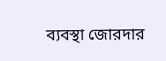ব্যবস্থা জোরদার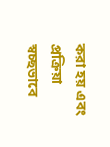করা হয় এবং প্রক্রিয়া স্বচ্ছভাবে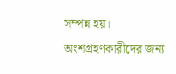সম্পন্ন হয়। অংশগ্রহণকারীদের জন্য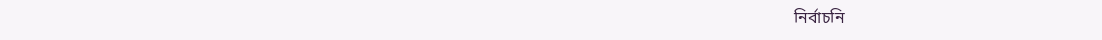নির্বাচনি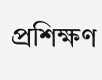প্রশিক্ষণ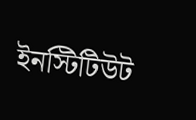ইনস্টিটিউট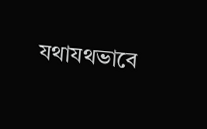যথাযথভাবে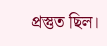প্রস্তুত ছিল।